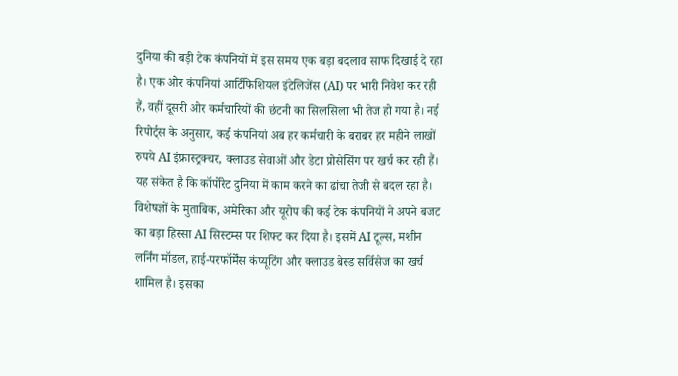दुनिया की बड़ी टेक कंपनियों में इस समय एक बड़ा बदलाव साफ दिखाई दे रहा है। एक ओर कंपनियां आर्टिफिशियल इंटेलिजेंस (AI) पर भारी निवेश कर रही हैं, वहीं दूसरी ओर कर्मचारियों की छंटनी का सिलसिला भी तेज हो गया है। नई रिपोर्ट्स के अनुसार, कई कंपनियां अब हर कर्मचारी के बराबर हर महीने लाखों रुपये AI इंफ्रास्ट्रक्चर, क्लाउड सेवाओं और डेटा प्रोसेसिंग पर खर्च कर रही हैं। यह संकेत है कि कॉर्पोरेट दुनिया में काम करने का ढांचा तेजी से बदल रहा है।
विशेषज्ञों के मुताबिक, अमेरिका और यूरोप की कई टेक कंपनियों ने अपने बजट का बड़ा हिस्सा AI सिस्टम्स पर शिफ्ट कर दिया है। इसमें AI टूल्स, मशीन लर्निंग मॉडल, हाई-परफॉर्मेंस कंप्यूटिंग और क्लाउड बेस्ड सर्विसेज का खर्च शामिल है। इसका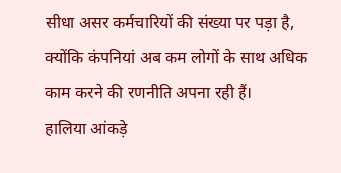सीधा असर कर्मचारियों की संख्या पर पड़ा है, क्योंकि कंपनियां अब कम लोगों के साथ अधिक काम करने की रणनीति अपना रही हैं।
हालिया आंकड़े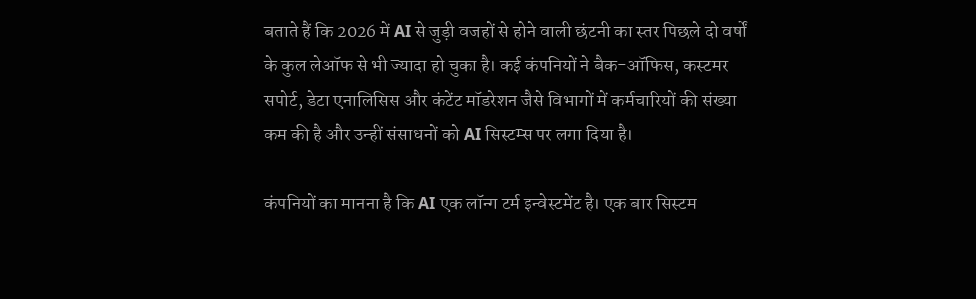बताते हैं कि 2026 में AI से जुड़ी वजहों से होने वाली छंटनी का स्तर पिछले दो वर्षों के कुल लेऑफ से भी ज्यादा हो चुका है। कई कंपनियों ने बैक-ऑफिस, कस्टमर सपोर्ट, डेटा एनालिसिस और कंटेंट मॉडरेशन जैसे विभागों में कर्मचारियों की संख्या कम की है और उन्हीं संसाधनों को AI सिस्टम्स पर लगा दिया है।

कंपनियों का मानना है कि AI एक लॉन्ग टर्म इन्वेस्टमेंट है। एक बार सिस्टम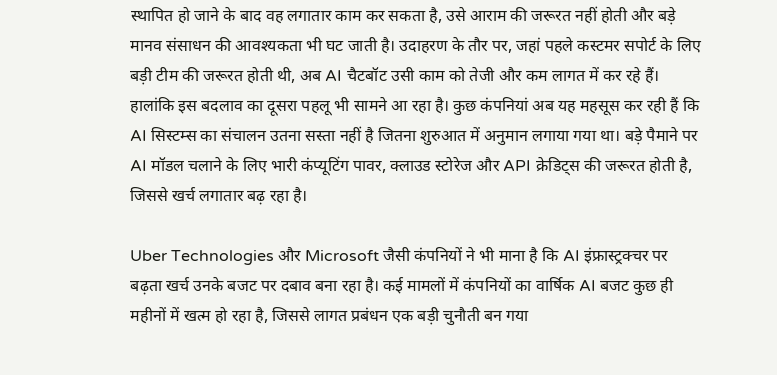स्थापित हो जाने के बाद वह लगातार काम कर सकता है, उसे आराम की जरूरत नहीं होती और बड़े मानव संसाधन की आवश्यकता भी घट जाती है। उदाहरण के तौर पर, जहां पहले कस्टमर सपोर्ट के लिए बड़ी टीम की जरूरत होती थी, अब AI चैटबॉट उसी काम को तेजी और कम लागत में कर रहे हैं।
हालांकि इस बदलाव का दूसरा पहलू भी सामने आ रहा है। कुछ कंपनियां अब यह महसूस कर रही हैं कि AI सिस्टम्स का संचालन उतना सस्ता नहीं है जितना शुरुआत में अनुमान लगाया गया था। बड़े पैमाने पर AI मॉडल चलाने के लिए भारी कंप्यूटिंग पावर, क्लाउड स्टोरेज और API क्रेडिट्स की जरूरत होती है, जिससे खर्च लगातार बढ़ रहा है।

Uber Technologies और Microsoft जैसी कंपनियों ने भी माना है कि AI इंफ्रास्ट्रक्चर पर बढ़ता खर्च उनके बजट पर दबाव बना रहा है। कई मामलों में कंपनियों का वार्षिक AI बजट कुछ ही महीनों में खत्म हो रहा है, जिससे लागत प्रबंधन एक बड़ी चुनौती बन गया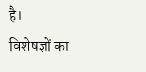है।
विशेषज्ञों का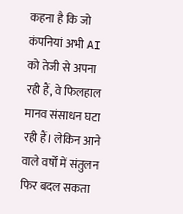कहना है कि जो कंपनियां अभी AI को तेजी से अपना रही हैं, वे फिलहाल मानव संसाधन घटा रही हैं। लेकिन आने वाले वर्षों में संतुलन फिर बदल सकता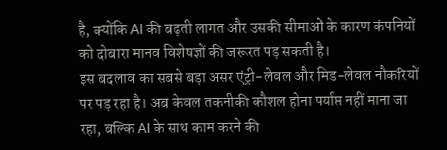है, क्योंकि AI की बढ़ती लागत और उसकी सीमाओं के कारण कंपनियों को दोबारा मानव विशेषज्ञों की जरूरत पड़ सकती है।
इस बदलाव का सबसे बड़ा असर एंट्री-लेवल और मिड-लेवल नौकरियों पर पड़ रहा है। अब केवल तकनीकी कौशल होना पर्याप्त नहीं माना जा रहा, बल्कि AI के साथ काम करने की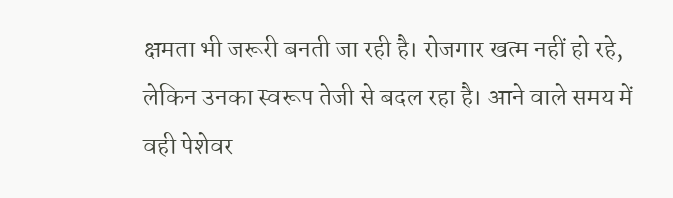क्षमता भी जरूरी बनती जा रही है। रोजगार खत्म नहीं हो रहे, लेकिन उनका स्वरूप तेजी से बदल रहा है। आने वाले समय में वही पेशेवर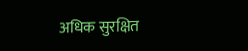अधिक सुरक्षित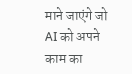माने जाएंगे जो AI को अपने काम का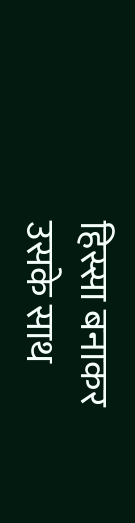हिस्सा बनाकर उसके साथ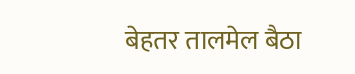बेहतर तालमेल बैठा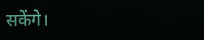सकेंगे।